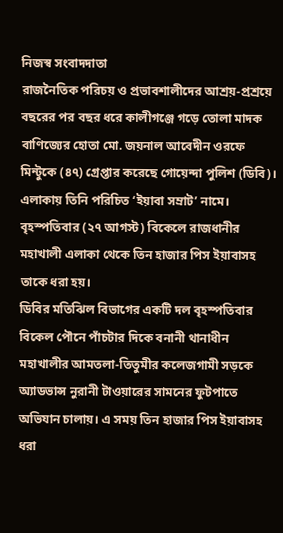নিজস্ব সংবাদদাতা
রাজনৈতিক পরিচয় ও প্রভাবশালীদের আশ্রয়-প্রশ্রয়ে বছরের পর বছর ধরে কালীগঞ্জে গড়ে তোলা মাদক বাণিজ্যের হোতা মো. জয়নাল আবেদীন ওরফে মিন্টুকে (৪৭) গ্রেপ্তার করেছে গোয়েন্দা পুলিশ (ডিবি)। এলাকায় তিনি পরিচিত ‘ইয়াবা সম্রাট’ নামে।
বৃহস্পতিবার (২৭ আগস্ট) বিকেলে রাজধানীর মহাখালী এলাকা থেকে তিন হাজার পিস ইয়াবাসহ তাকে ধরা হয়।
ডিবির মতিঝিল বিভাগের একটি দল বৃহস্পতিবার বিকেল পৌনে পাঁচটার দিকে বনানী থানাধীন মহাখালীর আমতলা-তিতুমীর কলেজগামী সড়কে অ্যাডভান্স নুরানী টাওয়ারের সামনের ফুটপাতে অভিযান চালায়। এ সময় তিন হাজার পিস ইয়াবাসহ ধরা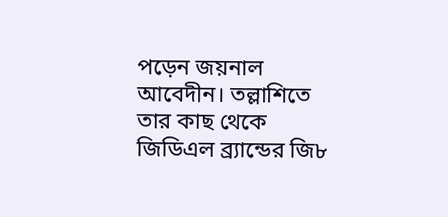পড়েন জয়নাল আবেদীন। তল্লাশিতে তার কাছ থেকে জিডিএল ব্র্যান্ডের জি৮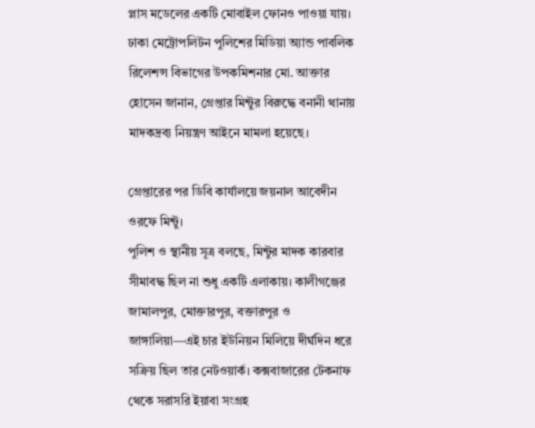প্লাস মডেলের একটি মোবাইল ফোনও পাওয়া যায়।
ঢাকা মেট্রোপলিটন পুলিশের মিডিয়া অ্যান্ড পাবলিক রিলেশন্স বিভাগের উপকমিশনার মো. আক্তার হোসেন জানান, গ্রেপ্তার মিন্টুর বিরুদ্ধে বনানী থানায় মাদকদ্রব্য নিয়ন্ত্রণ আইনে মামলা হয়েছে।

গ্রেপ্তারের পর ডিবি কার্যালয়ে জয়নাল আবেদীন ওরফে মিন্টু।
পুলিশ ও স্থানীয় সূত্র বলছে, মিন্টুর মাদক কারবার সীমাবদ্ধ ছিল না শুধু একটি এলাকায়। কালীগঞ্জের জামালপুর, মোক্তারপুর, বক্তারপুর ও জাঙ্গালিয়া—এই চার ইউনিয়ন মিলিয়ে দীর্ঘদিন ধরে সক্রিয় ছিল তার নেটওয়ার্ক। কক্সবাজারের টেকনাফ থেকে সরাসরি ইয়াবা সংগ্রহ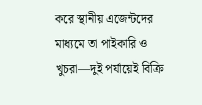করে স্থানীয় এজেন্টদের মাধ্যমে তা পাইকারি ও খুচরা—দুই পর্যায়েই বিক্রি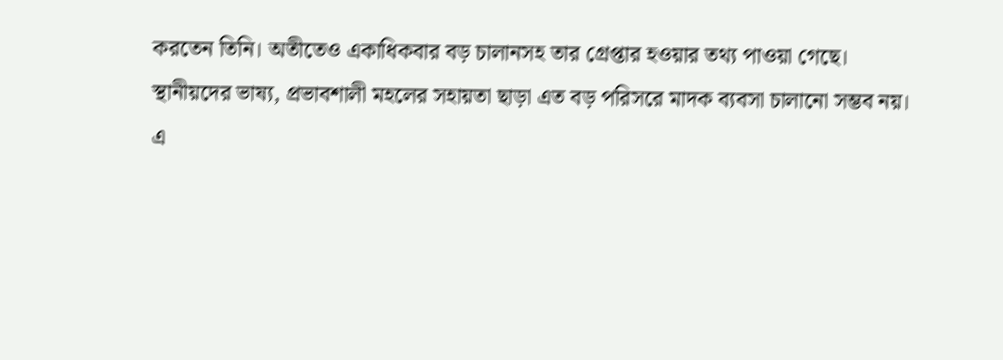করতেন তিনি। অতীতেও একাধিকবার বড় চালানসহ তার গ্রেপ্তার হওয়ার তথ্য পাওয়া গেছে।
স্থানীয়দের ভাষ্য, প্রভাবশালী মহলের সহায়তা ছাড়া এত বড় পরিসরে মাদক ব্যবসা চালানো সম্ভব নয়।
এ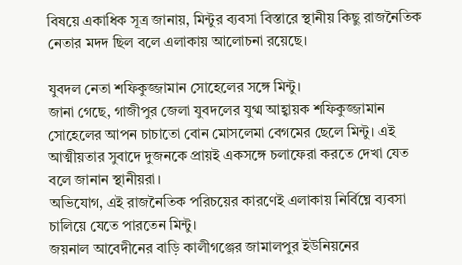বিষয়ে একাধিক সূত্র জানায়, মিন্টুর ব্যবসা বিস্তারে স্থানীয় কিছু রাজনৈতিক নেতার মদদ ছিল বলে এলাকায় আলোচনা রয়েছে।

যুবদল নেতা শফিকুজ্জামান সোহেলের সঙ্গে মিন্টু।
জানা গেছে, গাজীপুর জেলা যুবদলের যুগ্ম আহ্বায়ক শফিকুজ্জামান সোহেলের আপন চাচাতো বোন মোসলেমা বেগমের ছেলে মিন্টু। এই আত্মীয়তার সুবাদে দুজনকে প্রায়ই একসঙ্গে চলাফেরা করতে দেখা যেত বলে জানান স্থানীয়রা।
অভিযোগ, এই রাজনৈতিক পরিচয়ের কারণেই এলাকায় নির্বিঘ্নে ব্যবসা চালিয়ে যেতে পারতেন মিন্টু।
জয়নাল আবেদীনের বাড়ি কালীগঞ্জের জামালপুর ইউনিয়নের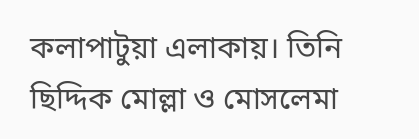কলাপাটুয়া এলাকায়। তিনি ছিদ্দিক মোল্লা ও মোসলেমা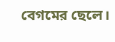বেগমের ছেলে।